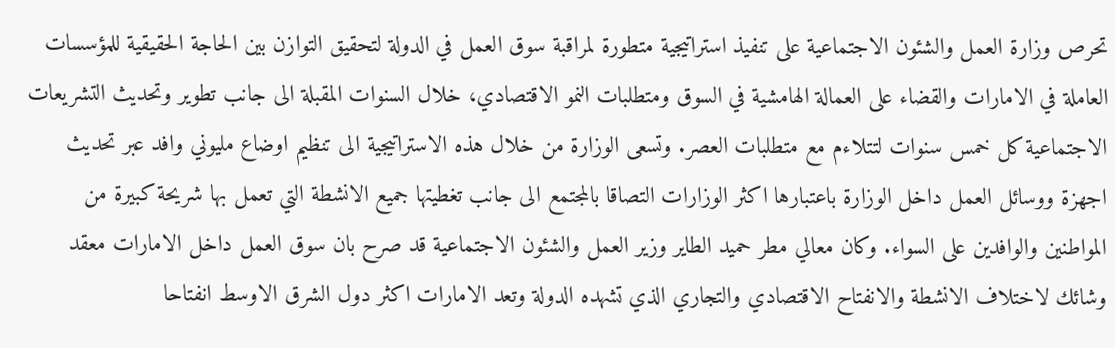تحرص وزارة العمل والشئون الاجتماعية على تنفيذ استراتيجية متطورة لمراقبة سوق العمل في الدولة لتحقيق التوازن بين الحاجة الحقيقية للمؤسسات العاملة في الامارات والقضاء على العمالة الهامشية في السوق ومتطلبات النمو الاقتصادي، خلال السنوات المقبلة الى جانب تطوير وتحديث التشريعات الاجتماعية كل خمس سنوات لتتلاءم مع متطلبات العصر. وتسعى الوزارة من خلال هذه الاستراتيجية الى تنظيم اوضاع مليوني وافد عبر تحديث اجهزة ووسائل العمل داخل الوزارة باعتبارها اكثر الوزارات التصاقا بالمجتمع الى جانب تغطيتها جميع الانشطة التي تعمل بها شريحة كبيرة من المواطنين والوافدين على السواء. وكان معالي مطر حميد الطاير وزير العمل والشئون الاجتماعية قد صرح بان سوق العمل داخل الامارات معقد وشائك لاختلاف الانشطة والانفتاح الاقتصادي والتجاري الذي تشهده الدولة وتعد الامارات اكثر دول الشرق الاوسط انفتاحا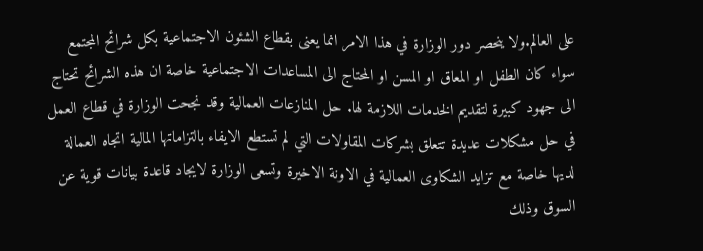على العالم.ولا ينحصر دور الوزارة في هذا الامر انما يعنى بقطاع الشئون الاجتماعية بكل شرائح المجتمع سواء كان الطفل او المعاق او المسن او المحتاج الى المساعدات الاجتماعية خاصة ان هذه الشرائح تحتاج الى جهود كبيرة لتقديم الخدمات اللازمة لها. حل المنازعات العمالية وقد نجحت الوزارة في قطاع العمل في حل مشكلات عديدة تتعلق بشركات المقاولات التي لم تستطع الايفاء بالتزاماتها المالية اتجاه العمالة لديها خاصة مع تزايد الشكاوى العمالية في الاونة الاخيرة وتسعى الوزارة لايجاد قاعدة بيانات قوية عن السوق وذلك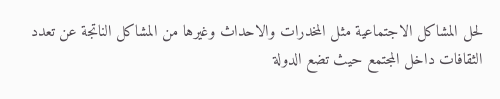لحل المشاكل الاجتماعية مثل المخدرات والاحداث وغيرها من المشاكل الناتجة عن تعدد الثقافات داخل المجتمع حيث تضع الدولة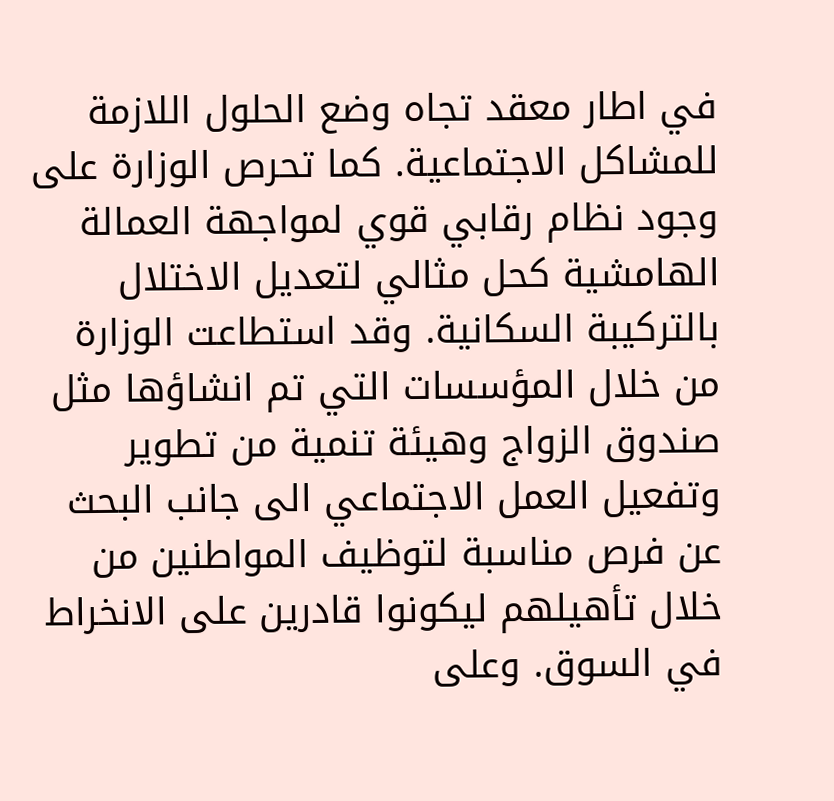في اطار معقد تجاه وضع الحلول اللازمة للمشاكل الاجتماعية. كما تحرص الوزارة على وجود نظام رقابي قوي لمواجهة العمالة الهامشية كحل مثالي لتعديل الاختلال بالتركيبة السكانية. وقد استطاعت الوزارة من خلال المؤسسات التي تم انشاؤها مثل صندوق الزواج وهيئة تنمية من تطوير وتفعيل العمل الاجتماعي الى جانب البحث عن فرص مناسبة لتوظيف المواطنين من خلال تأهيلهم ليكونوا قادرين على الانخراط في السوق. وعلى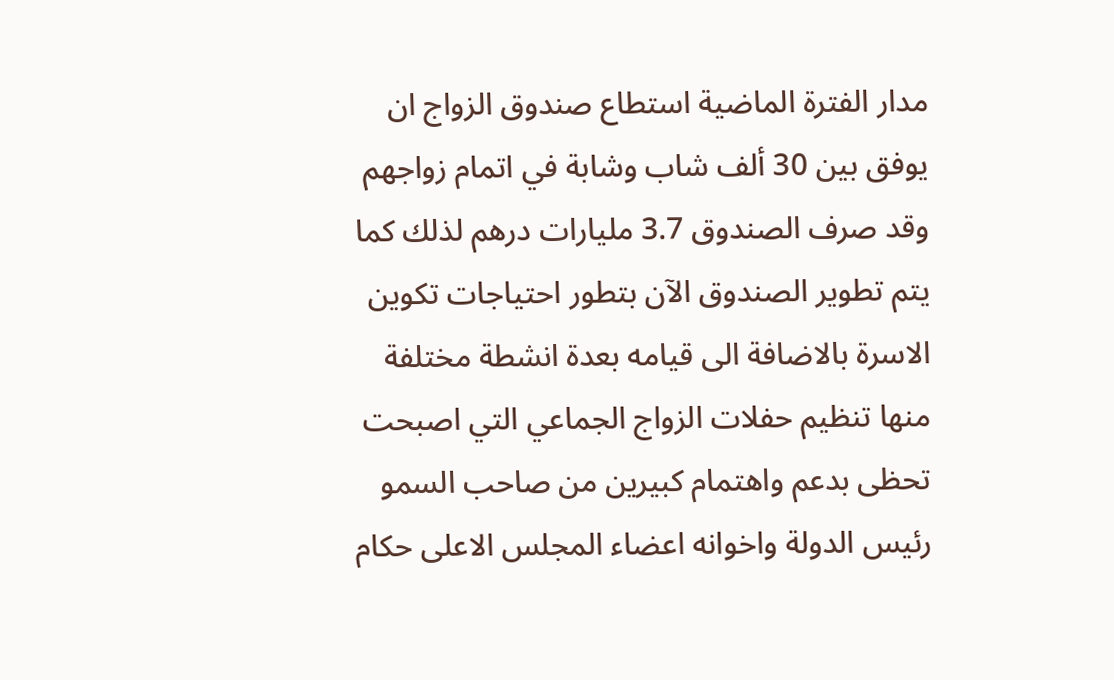مدار الفترة الماضية استطاع صندوق الزواج ان يوفق بين 30 ألف شاب وشابة في اتمام زواجهم وقد صرف الصندوق 3.7 مليارات درهم لذلك كما يتم تطوير الصندوق الآن بتطور احتياجات تكوين الاسرة بالاضافة الى قيامه بعدة انشطة مختلفة منها تنظيم حفلات الزواج الجماعي التي اصبحت تحظى بدعم واهتمام كبيرين من صاحب السمو رئيس الدولة واخوانه اعضاء المجلس الاعلى حكام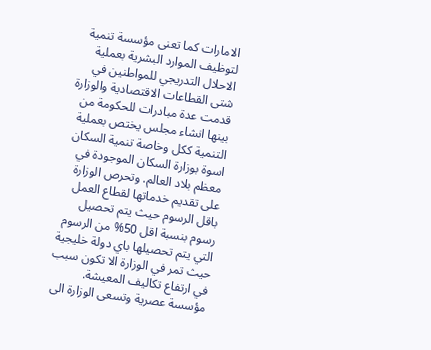الامارات كما تعنى مؤسسة تنمية لتوظيف الموارد البشرية بعملية الاحلال التدريجي للمواطنين في شتى القطاعات الاقتصادية والوزارة قدمت عدة مبادرات للحكومة من بينها انشاء مجلس يختص بعملية التنمية ككل وخاصة تنمية السكان اسوة بوزارة السكان الموجودة في معظم بلاد العالم. وتحرص الوزارة على تقديم خدماتها لقطاع العمل باقل الرسوم حيث يتم تحصيل رسوم بنسبة اقل 50% من الرسوم التي يتم تحصيلها باي دولة خليجية حيث تمر في الوزارة الا تكون سبب في ارتفاع تكاليف المعيشة. مؤسسة عصرية وتسعى الوزارة الى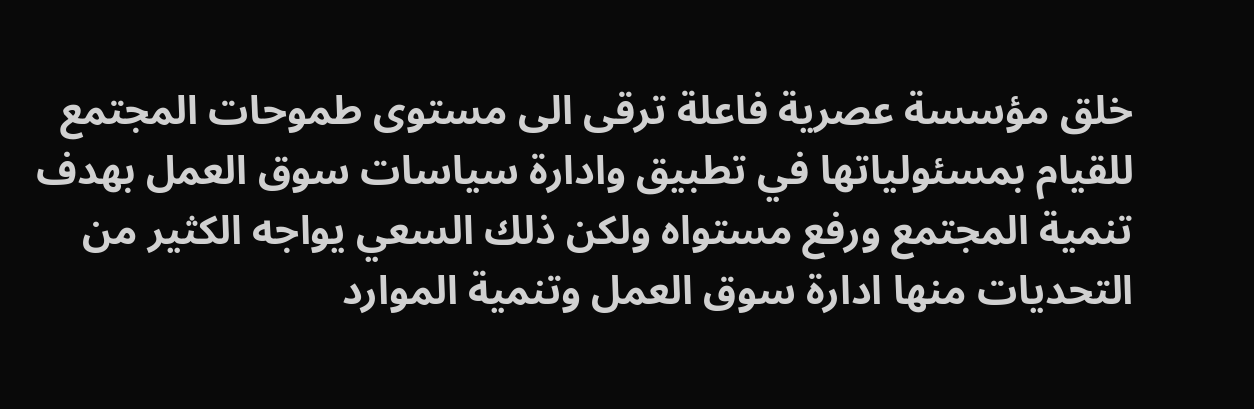خلق مؤسسة عصرية فاعلة ترقى الى مستوى طموحات المجتمع للقيام بمسئولياتها في تطبيق وادارة سياسات سوق العمل بهدف تنمية المجتمع ورفع مستواه ولكن ذلك السعي يواجه الكثير من التحديات منها ادارة سوق العمل وتنمية الموارد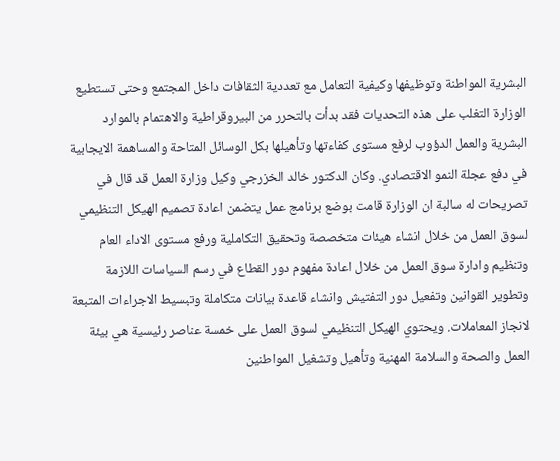البشرية المواطنة وتوظيفها وكيفية التعامل مع تعددية الثقافات داخل المجتمع وحتى تستطيع الوزارة التغلب على هذه التحديات فقد بدأت بالتحرر من البيروقراطية والاهتمام بالموارد البشرية والعمل الدؤوب لرفع مستوى كفاءتها وتأهيلها بكل الوسائل المتاحة والمساهمة الايجابية في دفع عجلة النمو الاقتصادي. وكان الدكتور خالد الخزرجي وكيل وزارة العمل قد قال في تصريحات له سالبة ان الوزارة قامت بوضع برنامج عمل يتضمن اعادة تصميم الهيكل التنظيمي لسوق العمل من خلال انشاء هيئات متخصصة وتحقيق التكاملية ورفع مستوى الاداء العام وتنظيم وادارة سوق العمل من خلال اعادة مفهوم دور القطاع في رسم السياسات اللازمة وتطوير القوانين وتفعيل دور التفتيش وانشاء قاعدة بيانات متكاملة وتبسيط الاجراءات المتبعة لانجاز المعاملات. ويحتوي الهيكل التنظيمي لسوق العمل على خمسة عناصر رئيسية هي بيئة العمل والصحة والسلامة المهنية وتأهيل وتشغيل المواطنين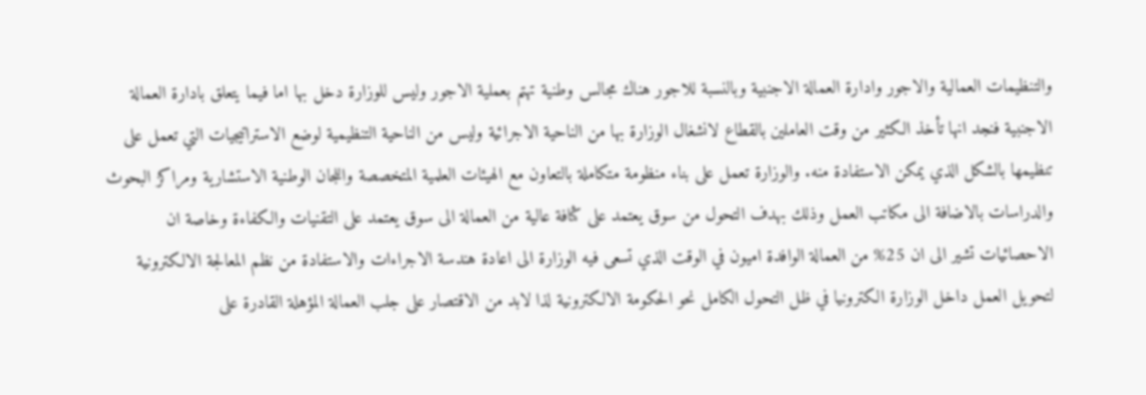والتنظيمات العمالية والاجور وادارة العمالة الاجنبية وبالنسبة للاجور هناك مجالس وطنية تهتم بعملية الاجور وليس للوزارة دخل بها اما فيما يتعلق بادارة العمالة الاجنبية فنجد انها تأخذ الكثير من وقت العاملين بالقطاع لانشغال الوزارة بها من الناحية الاجرائية وليس من الناحية التنظيمية لوضع الاستراتيجيات التي تعمل على تنظيمها بالشكل الذي يمكن الاستفادة منه. والوزارة تعمل على بناء منظومة متكاملة بالتعاون مع الهيئات العلمية المتخصصة واللجان الوطنية الاستشارية ومراكز البحوث والدراسات بالاضافة الى مكاتب العمل وذلك بهدف التحول من سوق يعتمد على كثافة عالية من العمالة الى سوق يعتمد على التقنيات والكفاءة وخاصة ان الاحصائيات تشير الى ان 25% من العمالة الوافدة اميون في الوقت الذي تسعى فيه الوزارة الى اعادة هندسة الاجراءات والاستفادة من نظم المعالجة الالكترونية لتحويل العمل داخل الوزارة الكترونيا في ظل التحول الكامل نحو الحكومة الالكترونية لذا لابد من الاقتصار على جلب العمالة المؤهلة القادرة على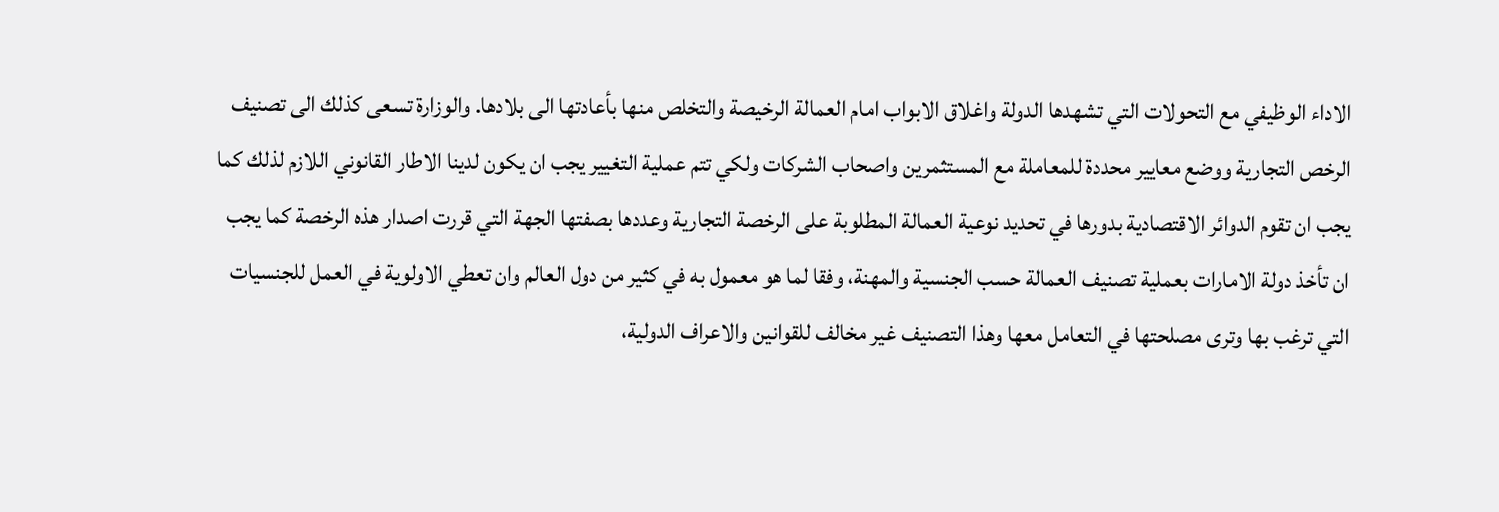الاداء الوظيفي مع التحولات التي تشهدها الدولة واغلاق الابواب امام العمالة الرخيصة والتخلص منها بأعادتها الى بلادها. والوزارة تسعى كذلك الى تصنيف الرخص التجارية ووضع معايير محددة للمعاملة مع المستثمرين واصحاب الشركات ولكي تتم عملية التغيير يجب ان يكون لدينا الاطار القانوني اللازم لذلك كما يجب ان تقوم الدوائر الاقتصادية بدورها في تحديد نوعية العمالة المطلوبة على الرخصة التجارية وعددها بصفتها الجهة التي قررت اصدار هذه الرخصة كما يجب ان تأخذ دولة الامارات بعملية تصنيف العمالة حسب الجنسية والمهنة، وفقا لما هو معمول به في كثير من دول العالم وان تعطي الاولوية في العمل للجنسيات التي ترغب بها وترى مصلحتها في التعامل معها وهذا التصنيف غير مخالف للقوانين والاعراف الدولية،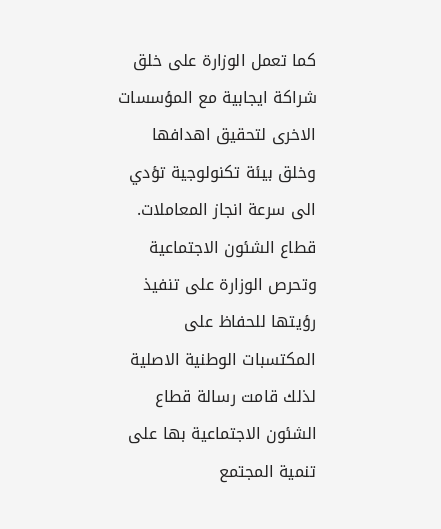كما تعمل الوزارة على خلق شراكة ايجابية مع المؤسسات الاخرى لتحقيق اهدافها وخلق بيئة تكنولوجية تؤدي الى سرعة انجاز المعاملات. قطاع الشئون الاجتماعية وتحرص الوزارة على تنفيذ رؤيتها للحفاظ على المكتسبات الوطنية الاصلية لذلك قامت رسالة قطاع الشئون الاجتماعية بها على تنمية المجتمع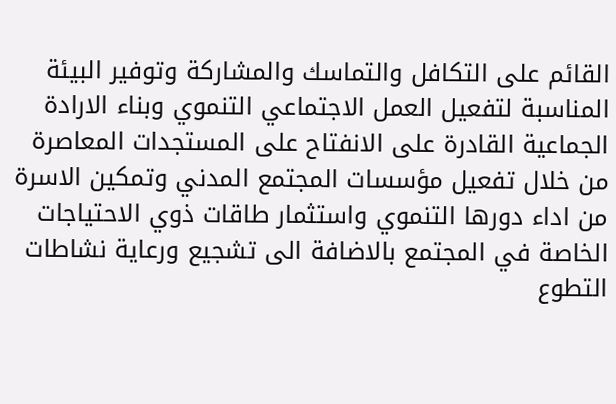القائم على التكافل والتماسك والمشاركة وتوفير البيئة المناسبة لتفعيل العمل الاجتماعي التنموي وبناء الارادة الجماعية القادرة على الانفتاح على المستجدات المعاصرة من خلال تفعيل مؤسسات المجتمع المدني وتمكين الاسرة من اداء دورها التنموي واستثمار طاقات ذوي الاحتياجات الخاصة في المجتمع بالاضافة الى تشجيع ورعاية نشاطات التطوع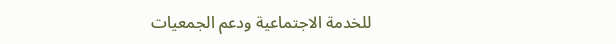للخدمة الاجتماعية ودعم الجمعيات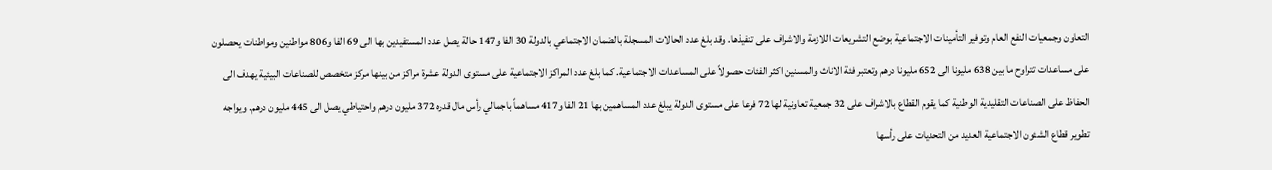التعاون وجمعيات النفع العام وتوفير التأمينات الاجتماعية بوضع التشريعات اللازمة والاشراف على تنفيذها. وقد بلغ عدد الحالات المسجلة بالضمان الاجتماعي بالدولة 30 الفا و147 حالة يصل عدد المستفيدين بها الى 69 الفا و806 مواطنين ومواطنات يحصلون على مساعدات تتراوح ما بين 638 مليونا الى 652 مليونا درهم وتعتبر فئة الاناث والمسنين اكثر الفئات حصولاً على المساعدات الاجتماعية. كما بلغ عدد المراكز الاجتماعية على مستوى الدولة عشرة مراكز من بينها مركز متخصص للصناعات البيئية يهدف الى الحفاظ على الصناعات التقليدية الوطنية كما يقوم القطاع بالاشراف على 32 جمعية تعاونية لها 72 فرعا على مستوى الدولة يبلغ عدد المساهمين بها 21 الفا و417 مساهماً باجمالي رأس مال قدره 372 مليون درهم واحتياطي يصل الى 445 مليون درهم. ويواجه تطوير قطاع الشئون الاجتماعية العديد من التحديات على رأسها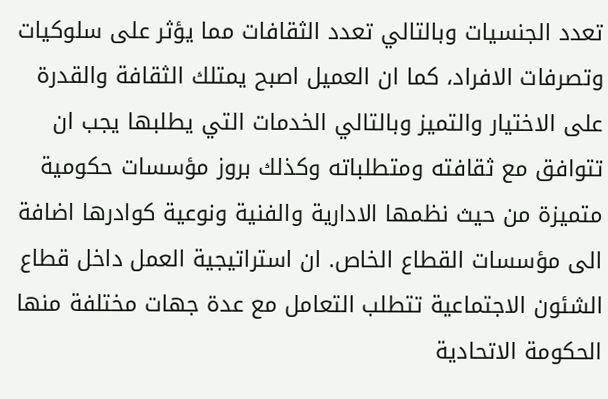تعدد الجنسيات وبالتالي تعدد الثقافات مما يؤثر على سلوكيات وتصرفات الافراد، كما ان العميل اصبح يمتلك الثقافة والقدرة على الاختيار والتميز وبالتالي الخدمات التي يطلبها يجب ان تتوافق مع ثقافته ومتطلباته وكذلك بروز مؤسسات حكومية متميزة من حيث نظمها الادارية والفنية ونوعية كوادرها اضافة الى مؤسسات القطاع الخاص. ان استراتيجية العمل داخل قطاع الشئون الاجتماعية تتطلب التعامل مع عدة جهات مختلفة منها الحكومة الاتحادية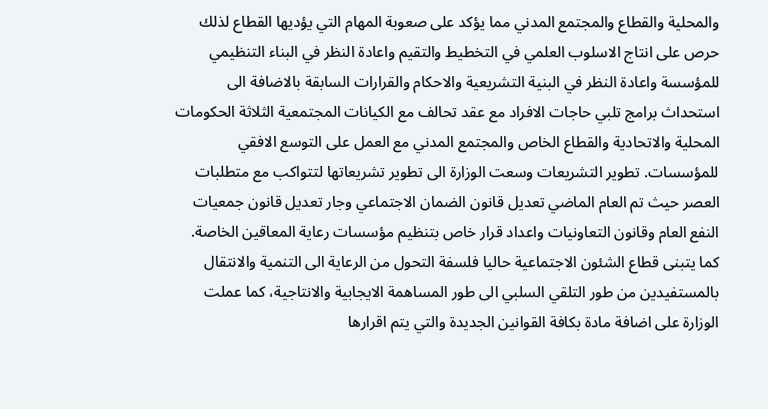والمحلية والقطاع والمجتمع المدني مما يؤكد على صعوبة المهام التي يؤديها القطاع لذلك حرص على انتاج الاسلوب العلمي في التخطيط والتقيم واعادة النظر في البناء التنظيمي للمؤسسة واعادة النظر في البنية التشريعية والاحكام والقرارات السابقة بالاضافة الى استحداث برامج تلبي حاجات الافراد مع عقد تحالف مع الكيانات المجتمعية الثلاثة الحكومات المحلية والاتحادية والقطاع الخاص والمجتمع المدني مع العمل على التوسع الافقي للمؤسسات. تطوير التشريعات وسعت الوزارة الى تطوير تشريعاتها لتتواكب مع متطلبات العصر حيث تم العام الماضي تعديل قانون الضمان الاجتماعي وجار تعديل قانون جمعيات النفع العام وقانون التعاونيات واعداد قرار خاص بتنظيم مؤسسات رعاية المعاقين الخاصة. كما يتبنى قطاع الشئون الاجتماعية حاليا فلسفة التحول من الرعاية الى التنمية والانتقال بالمستفيدين من طور التلقي السلبي الى طور المساهمة الايجابية والانتاجية، كما عملت الوزارة على اضافة مادة بكافة القوانين الجديدة والتي يتم اقرارها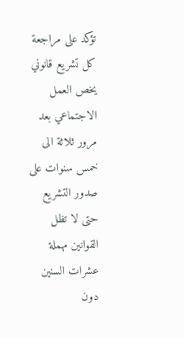تؤكد على مراجعة كل تشريع قانوني يخص العمل الاجتماعي بعد مرور ثلاثة الى خمس سنوات على صدور التشريع حتى لا تظل القوانين مهملة عشرات السنين دون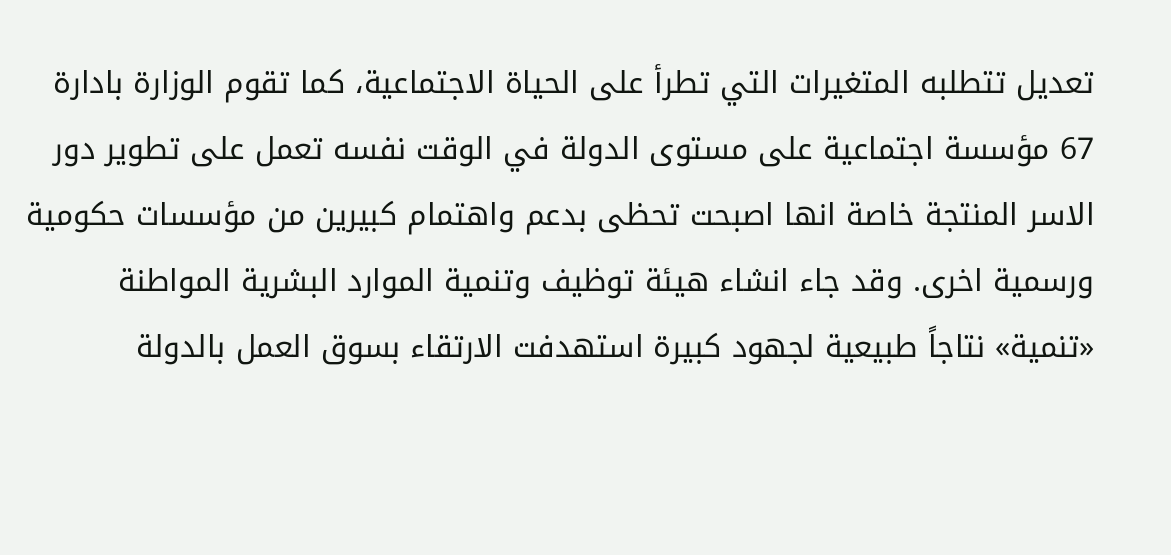تعديل تتطلبه المتغيرات التي تطرأ على الحياة الاجتماعية، كما تقوم الوزارة بادارة 67 مؤسسة اجتماعية على مستوى الدولة في الوقت نفسه تعمل على تطوير دور الاسر المنتجة خاصة انها اصبحت تحظى بدعم واهتمام كبيرين من مؤسسات حكومية ورسمية اخرى. وقد جاء انشاء هيئة توظيف وتنمية الموارد البشرية المواطنة «تنمية» نتاجاً طبيعية لجهود كبيرة استهدفت الارتقاء بسوق العمل بالدولة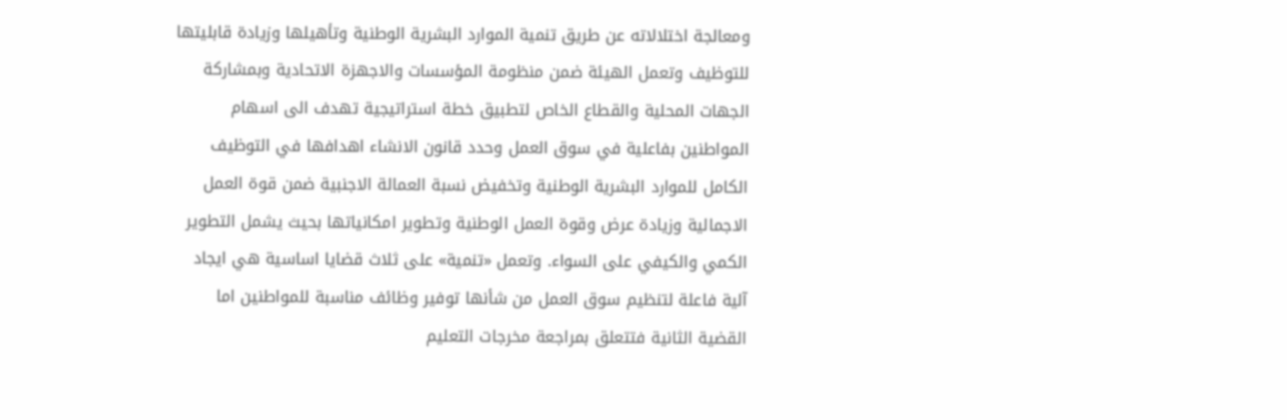ومعالجة اختلالاته عن طريق تنمية الموارد البشرية الوطنية وتأهيلها وزيادة قابليتها للتوظيف وتعمل الهيئة ضمن منظومة المؤسسات والاجهزة الاتحادية وبمشاركة الجهات المحلية والقطاع الخاص لتطبيق خطة استراتيجية تهدف الى اسهام المواطنين بفاعلية في سوق العمل وحدد قانون الانشاء اهدافها في التوظيف الكامل للموارد البشرية الوطنية وتخفيض نسبة العمالة الاجنبية ضمن قوة العمل الاجمالية وزيادة عرض وقوة العمل الوطنية وتطوير امكانياتها بحيث يشمل التطوير الكمي والكيفي على السواء. وتعمل «تنمية» على ثلاث قضايا اساسية هي ايجاد آلية فاعلة لتنظيم سوق العمل من شأنها توفير وظائف مناسبة للمواطنين اما القضية الثانية فتتعلق بمراجعة مخرجات التعليم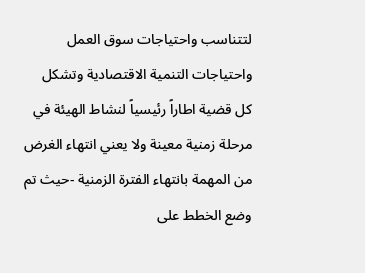لتتناسب واحتياجات سوق العمل واحتياجات التنمية الاقتصادية وتشكل كل قضية اطاراً رئيسياً لنشاط الهيئة في مرحلة زمنية معينة ولا يعني انتهاء الغرض من المهمة بانتهاء الفترة الزمنية -حيث تم وضع الخطط على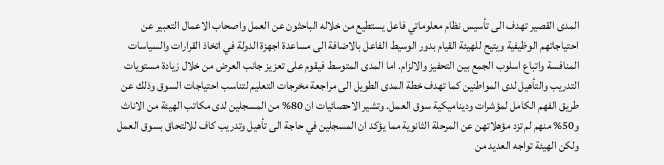المدى القصير تهدف الى تأسيس نظام معلوماتي فاعل يستطيع من خلاله الباحثون عن العمل واصحاب الاعمال التعبير عن احتياجاتهم الوظيفية ويتيح للهيئة القيام بدور الوسيط الفاعل بالاضافة الى مساعدة اجهزة الدولة في اتخاذ القرارات والسياسات المنافسة واتباع اسلوب الجمع بين التحفيز والالزام. اما المدى المتوسط فيقوم على تعزيز جانب العرض من خلال زيادة مستويات التدريب والتأهيل لدى المواطنين كما تهدف خطة المدى الطويل الى مراجعة مخرجات التعليم لتناسب احتياجات السوق وذلك عن طريق الفهم الكامل لمؤشرات وديناميكية سوق العمل. وتشير الاحصائيات ان 80% من المسجلين لدى مكاتب الهيئة من الاناث و50% منهم لم تزد مؤهلاتهن عن المرحلة الثانوية مما يؤكد ان المسجلين في حاجة الى تأهيل وتدريب كاف للالتحاق بسوق العمل ولكن الهيئة تواجه العديد من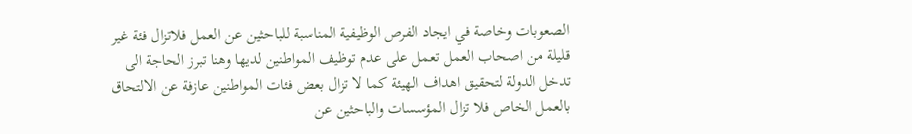الصعوبات وخاصة في ايجاد الفرص الوظيفية المناسبة للباحثين عن العمل فلاتزال فئة غير قليلة من اصحاب العمل تعمل على عدم توظيف المواطنين لديها وهنا تبرز الحاجة الى تدخل الدولة لتحقيق اهداف الهيئة كما لا تزال بعض فئات المواطنين عازفة عن الالتحاق بالعمل الخاص فلا تزال المؤسسات والباحثين عن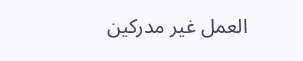العمل غير مدركين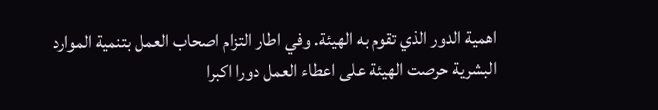اهمية الدور الذي تقوم به الهيئة. وفي اطار التزام اصحاب العمل بتنمية الموارد البشرية حرصت الهيئة على اعطاء العمل دورا اكبرا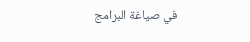في صياغة البرامج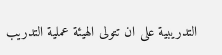التدريبية على ان تتولى الهيئة عملية التدريب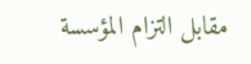مقابل التزام المؤسسة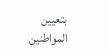بتعيين المواطنين